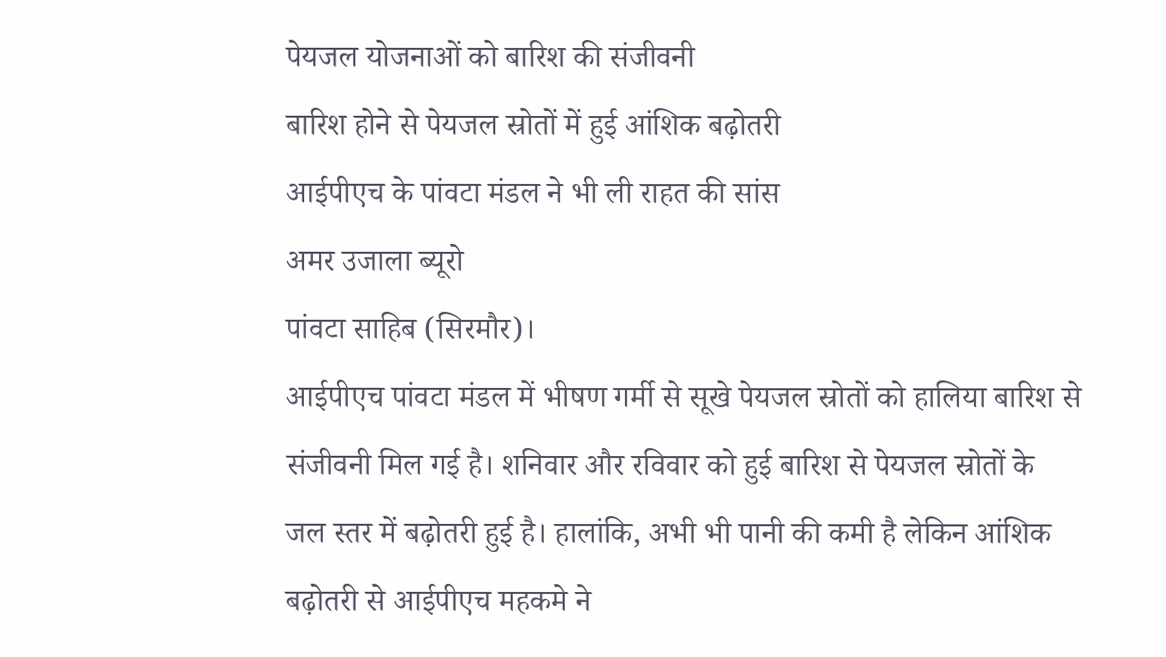पेयजल योजनाओं को बारिश की संजीवनी
बारिश होने से पेयजल स्रोतों में हुई आंशिक बढ़ोतरी
आईपीएच के पांवटा मंडल ने भी ली राहत की सांस
अमर उजाला ब्यूरो
पांवटा साहिब (सिरमौर)।
आईपीएच पांवटा मंडल में भीषण गर्मी से सूखे पेयजल स्रोतों को हालिया बारिश से संजीवनी मिल गई है। शनिवार और रविवार को हुई बारिश से पेयजल स्रोतों के जल स्तर में बढ़ोतरी हुई है। हालांकि, अभी भी पानी की कमी है लेकिन आंशिक बढ़ोतरी से आईपीएच महकमे ने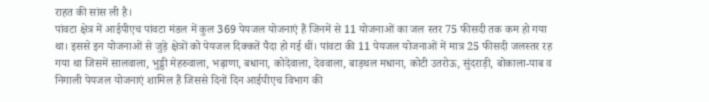राहत की सांस ली है।
पांवटा क्षेत्र में आईपीएच पांवटा मंडल में कुल 369 पेयजल योजनाएं हैं जिनमें से 11 योजनाओं का जल स्तर 75 फीसदी तक कम हो गया था। इससे इन योजनाओं से जुड़े क्षेत्रों को पेयजल दिक्कतें पैदा हो गई थीं। पांवटा की 11 पेयजल योजनाओं में मात्र 25 फीसदी जलस्तर रह गया था जिसमें सालवाला, भुड्डी मेहरुवाला, भढ़ाणा, बधाना, कोदेवाला, देववाला, बाड़थल मधाना, कोटी उतरोऊ, सुंदराड़ी, बोकाला-पाब व निगाली पेयजल योजनाएं शामिल हैं जिससे दिनों दिन आईपीएच विभाग की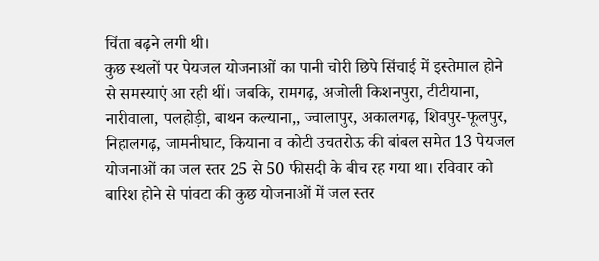चिंता बढ़ने लगी थी।
कुछ स्थलों पर पेयजल योजनाओं का पानी चोरी छिपे सिंचाई में इस्तेमाल होने से समस्याएं आ रही थीं। जबकि, रामगढ़, अजोली किशनपुरा, टीटीयाना, नारीवाला, पलहोड़ी, बाथन कल्याना,, ज्वालापुर, अकालगढ़, शिवपुर-फूलपुर, निहालगढ़, जामनीघाट, कियाना व कोटी उचतरोऊ की बांबल समेत 13 पेयजल योजनाओं का जल स्तर 25 से 50 फीसदी के बीच रह गया था। रविवार को बारिश होने से पांवटा की कुछ योजनाओं में जल स्तर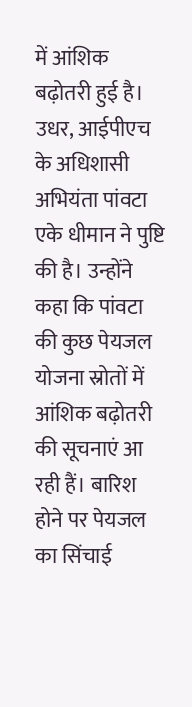में आंशिक बढ़ोतरी हुई है।
उधर, आईपीएच के अधिशासी अभियंता पांवटा एके धीमान ने पुष्टि की है। उन्होंने कहा कि पांवटा की कुछ पेयजल योजना स्रोतों में आंशिक बढ़ोतरी की सूचनाएं आ रही हैं। बारिश होने पर पेयजल का सिंचाई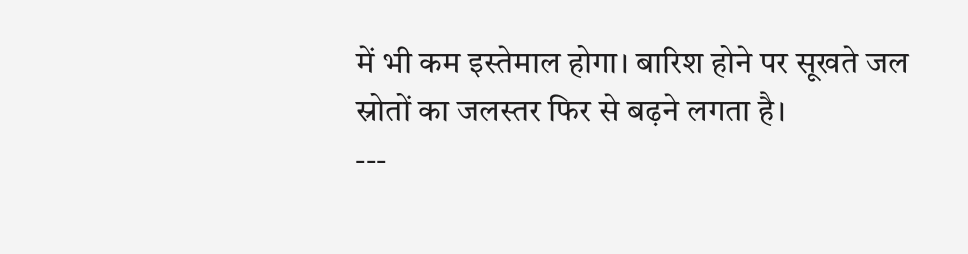में भी कम इस्तेमाल होगा। बारिश होने पर सूखते जल स्रोतों का जलस्तर फिर से बढ़ने लगता है।
---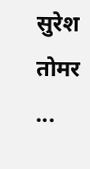सुरेश तोमर
...